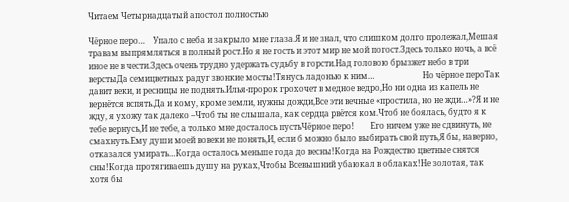Читаем Четырнадцатый апостол полностью

Чёрное перо…    Упало с неба и закрыло мне глаза.Я и не знал, что слишком долго пролежал,Мешая травам выпрямляться в полный рост.Но я не гость и этот мир не мой погост.Здесь только ночь, а всё иное не в чести.Здесь очень трудно удержать судьбу в горсти.Над головою брызжет небо в три верстыДа семицветных радуг звонкие мосты!Тянусь ладонью к ним…                        Но чёрное пероТак давит веки, и ресницы не поднять.Илья-пророк грохочет в медное ведро,Но ни одна из капель не вернётся вспять.Да и кому, кроме земли, нужны дожди,Все эти вечные «простила, но не жди…»?Я и не жду, я ухожу так далеко –Чтоб ты не слышала, как сердца рвётся ком.Чтоб не боялась, будто я к тебе вернусь,И не тебе, а только мне досталось пустьЧёрное перо!        Его ничем уже не сдвинуть, не смахнуть.Ему души моей вовеки не понять,И, если б можно было выбирать свой путь,Я бы, наверно, отказался умирать…Когда осталось меньше года до весны!Когда на Рождество цветные снятся сны!Когда протягиваешь душу на руках,Чтобы Всевышний убаюкал в облаках!Не золотая, так хотя бы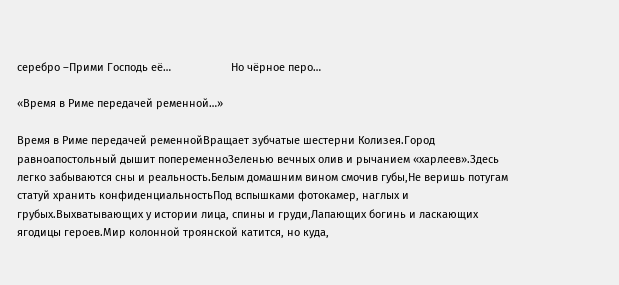серебро –Прими Господь её…                    Но чёрное перо…

«Время в Риме передачей ременной…»

Время в Риме передачей ременнойВращает зубчатые шестерни Колизея.Город равноапостольный дышит попеременноЗеленью вечных олив и рычанием «харлеев».Здесь легко забываются сны и реальность.Белым домашним вином смочив губы,Не веришь потугам статуй хранить конфиденциальностьПод вспышками фотокамер, наглых и грубых.Выхватывающих у истории лица, спины и груди,Лапающих богинь и ласкающих ягодицы героев.Мир колонной троянской катится, но куда,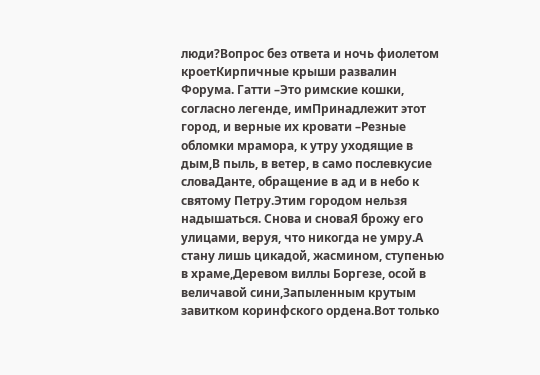люди?Вопрос без ответа и ночь фиолетом кроетКирпичные крыши развалин Форума. Гатти –Это римские кошки, согласно легенде, имПринадлежит этот город, и верные их кровати –Резные обломки мрамора, к утру уходящие в дым,В пыль, в ветер, в само послевкусие словаДанте, обращение в ад и в небо к святому Петру.Этим городом нельзя надышаться. Снова и сноваЯ брожу его улицами, веруя, что никогда не умру.А стану лишь цикадой, жасмином, ступенью в храме,Деревом виллы Боргезе, осой в величавой сини,Запыленным крутым завитком коринфского ордена.Вот только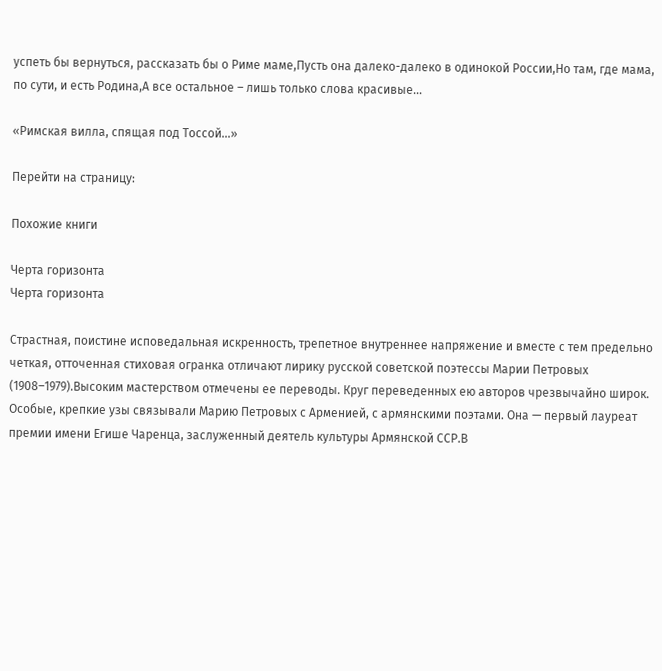успеть бы вернуться, рассказать бы о Риме маме,Пусть она далеко-далеко в одинокой России,Но там, где мама, по сути, и есть Родина,А все остальное – лишь только слова красивые…

«Римская вилла, спящая под Тоссой…»

Перейти на страницу:

Похожие книги

Черта горизонта
Черта горизонта

Страстная, поистине исповедальная искренность, трепетное внутреннее напряжение и вместе с тем предельно четкая, отточенная стиховая огранка отличают лирику русской советской поэтессы Марии Петровых (1908–1979).Высоким мастерством отмечены ее переводы. Круг переведенных ею авторов чрезвычайно широк. Особые, крепкие узы связывали Марию Петровых с Арменией, с армянскими поэтами. Она — первый лауреат премии имени Егише Чаренца, заслуженный деятель культуры Армянской ССР.В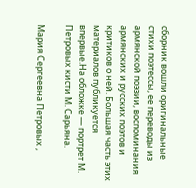сборник вошли оригинальные стихи поэтессы, ее переводы из армянской поэзии, воспоминания армянских и русских поэтов и критиков о ней. Большая часть этих материалов публикуется впервые.На обложке — портрет М. Петровых кисти М. Сарьяна.

Мария Сергеевна Петровых ,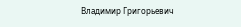Владимир Григорьевич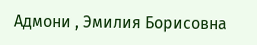Адмони , Эмилия Борисовна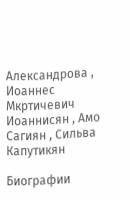Александрова , Иоаннес Мкртичевич Иоаннисян , Амо Сагиян , Сильва Капутикян

Биографии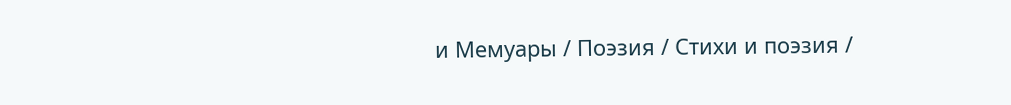и Мемуары / Поэзия / Стихи и поэзия /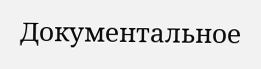Документальное